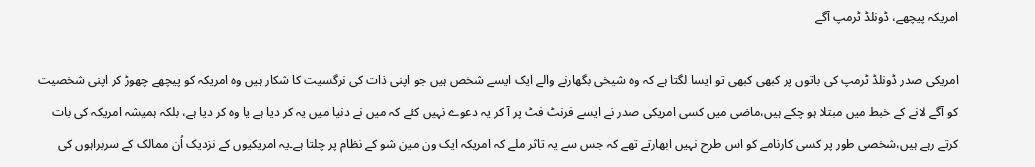امریکہ پیچھے، ڈونلڈ ٹرمپ آگے

امریکی صدر ڈونلڈ ٹرمپ کی باتوں پر کبھی کبھی تو ایسا لگتا ہے کہ وہ شیخی بگھارنے والے ایک ایسے شخص ہیں جو اپنی ذات کی نرگسیت کا شکار ہیں وہ امریکہ کو پیچھے چھوڑ کر اپنی شخصیت کو آگے لانے کے خبط میں مبتلا ہو چکے ہیں،ماضی میں کسی امریکی صدر نے ایسے فرنٹ فٹ پر آ کر یہ دعوے نہیں کئے کہ میں نے دنیا میں یہ کر دیا ہے یا وہ کر دیا ہے، بلکہ ہمیشہ امریکہ کی بات کرتے رہے ہیں،شخصی طور پر کسی کارنامے کو اس طرح نہیں ابھارتے تھے کہ جس سے یہ تاثر ملے کہ امریکہ ایک ون مین شو کے نظام پر چلتا ہے۔یہ امریکیوں کے نزدیک اُن ممالک کے سربراہوں کی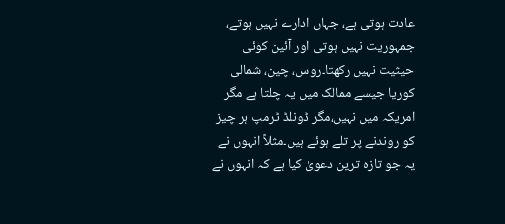عادت ہوتی ہے، جہاں ادارے نہیں ہوتے، جمہوریت نہیں ہوتی اور آئین کوئی حیثیت نہیں رکھتا۔روس، چین، شمالی کوریا جیسے ممالک میں یہ چلتا ہے مگر امریکہ میں نہیں،مگر ڈونلڈ ٹرمپ ہر چیز کو روندنے پر تلے ہوئے ہیں۔مثلاً انہوں نے یہ جو تازہ ترین دعویٰ کیا ہے کہ انہوں نے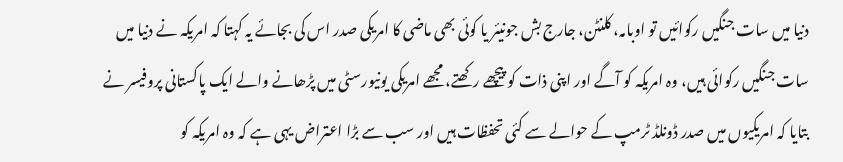دنیا میں سات جنگیں رکوائیں تو اوبامہ، کلنٹن، جارج بش جونیئر یا کوئی بھی ماضی کا امریکی صدر اس کی بجائے یہ کہتا کہ امریکہ نے دنیا میں سات جنگیں رکوائی ہیں، وہ امریکہ کو آگے اور اپنی ذات کو پیچھے رکھتے، مجھے امریکی یونیورسٹی میں پڑھانے والے ایک پاکستانی پروفیسر نے بتایا کہ امریکیوں میں صدر ڈونلڈ ٹرمپ کے حوالے سے کئی تحفظات ہیں اور سب سے بڑا اعتراض یہی ہے کہ وہ امریکہ کو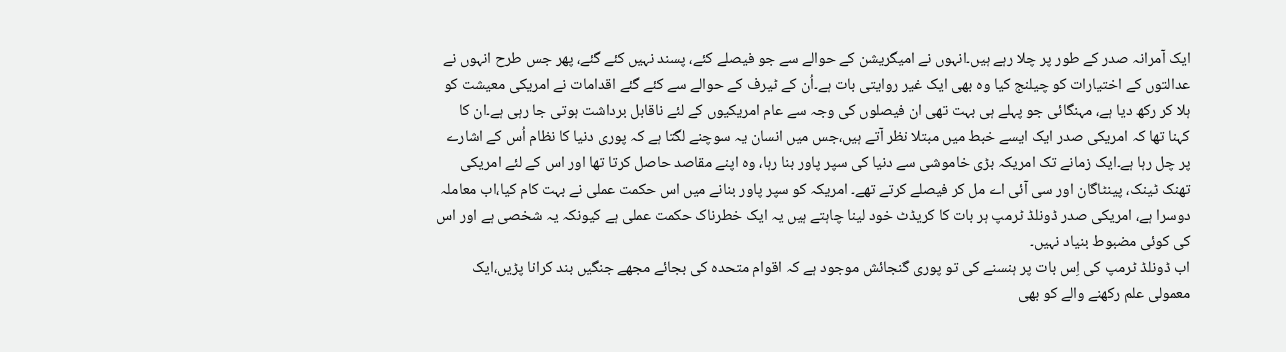ایک آمرانہ صدر کے طور پر چلا رہے ہیں۔انہوں نے امیگریشن کے حوالے سے جو فیصلے کئے، پسند نہیں کئے گئے، پھر جس طرح انہوں نے عدالتوں کے اختیارات کو چیلنج کیا وہ بھی ایک غیر روایتی بات ہے۔اُن کے ٹیرف کے حوالے سے کئے گئے اقدامات نے امریکی معیشت کو ہلا کر رکھ دیا ہے، مہنگائی جو پہلے ہی بہت تھی ان فیصلوں کی وجہ سے عام امریکیوں کے لئے ناقابل برداشت ہوتی جا رہی ہے۔ان کا کہنا تھا کہ امریکی صدر ایک ایسے خبط میں مبتلا نظر آتے ہیں،جس میں انسان یہ سوچنے لگتا ہے کہ پوری دنیا کا نظام اُس کے اشارے پر چل رہا ہے۔ایک زمانے تک امریکہ بڑی خاموشی سے دنیا کی سپر پاور بنا رہا، وہ اپنے مقاصد حاصل کرتا تھا اور اس کے لئے امریکی تھنک ٹینک، پینٹاگان اور سی آئی اے مل کر فیصلے کرتے تھے۔ امریکہ کو سپر پاور بنانے میں اس حکمت عملی نے بہت کام کیا،اب معاملہ دوسرا ہے، امریکی صدر ڈونلڈ ٹرمپ ہر بات کا کریڈٹ خود لینا چاہتے ہیں یہ ایک خطرناک حکمت عملی ہے کیونکہ یہ شخصی ہے اور اس کی کوئی مضبوط بنیاد نہیں۔
اب ڈونلڈ ٹرمپ کی اِس بات پر ہنسنے کی تو پوری گنجائش موجود ہے کہ اقوام متحدہ کی بجائے مجھے جنگیں بند کرانا پڑیں،ایک معمولی علم رکھنے والے کو بھی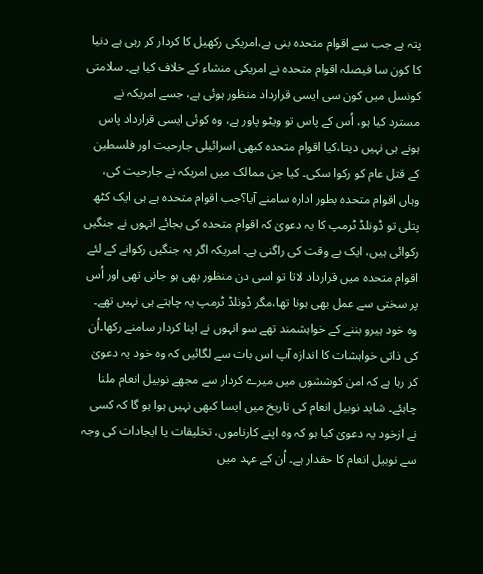پتہ ہے جب سے اقوام متحدہ بنی ہے،امریکی رکھیل کا کردار کر رہی ہے دنیا کا کون سا فیصلہ اقوام متحدہ نے امریکی منشاء کے خلاف کیا ہے۔ سلامتی کونسل میں کون سی ایسی قرارداد منظور ہوئی ہے، جسے امریکہ نے مسترد کیا ہو، اُس کے پاس تو ویٹو پاور ہے، وہ کوئی ایسی قرارداد پاس ہونے ہی نہیں دیتا،کیا اقوام متحدہ کبھی اسرائیلی جارحیت اور فلسطین کے قتل عام کو رکوا سکی۔ کیا جن ممالک میں امریکہ نے جارحیت کی، وہاں اقوام متحدہ بطور ادارہ سامنے آیا؟جب اقوام متحدہ ہے ہی ایک کٹھ پتلی تو ڈونلڈ ٹرمپ کا یہ دعویٰ کہ اقوام متحدہ کی بجائے انہوں نے جنگیں رکوائی ہیں، ایک بے وقت کی راگنی ہے۔ امریکہ اگر یہ جنگیں رکوانے کے لئے اقوام متحدہ میں قرارداد لاتا تو اسی دن منظور بھی ہو جانی تھی اور اُس پر سختی سے عمل بھی ہونا تھا،مگر ڈونلڈ ٹرمپ یہ چاہتے ہی نہیں تھے۔ وہ خود ہیرو بننے کے خواہشمند تھے سو انہوں نے اپنا کردار سامنے رکھا۔اُن کی ذاتی خواہشات کا اندازہ آپ اس بات سے لگائیں کہ وہ خود یہ دعویٰ کر رہا ہے کہ امن کوششوں میں میرے کردار سے مجھے نوبیل انعام ملنا چاہئے۔ شاید نوبیل انعام کی تاریخ میں ایسا کبھی نہیں ہوا ہو گا کہ کسی نے ازخود یہ دعویٰ کیا ہو کہ وہ اپنے کارناموں، تخلیقات یا ایجادات کی وجہ سے نوبیل انعام کا حقدار ہے۔ اُن کے عہد میں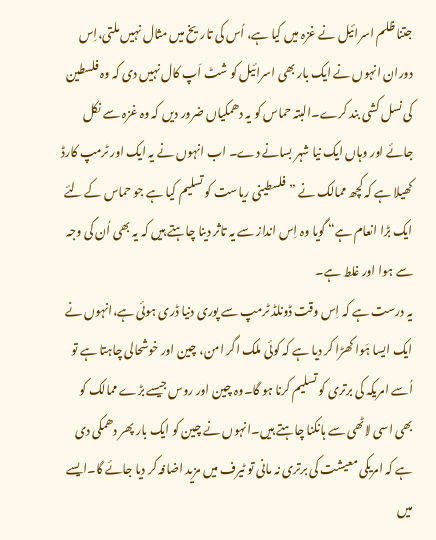جتنا ظلم اسرائیل نے غزہ میں کیا ہے، اُس کی تاریخ میں مثال نہیں ملتی،اِس دوران انہوں نے ایک بار بھی اسرائیل کو شٹ اَپ کال نہیں دی کہ وہ فلسطین کی نسل کشی بند کرے۔البتہ حماس کو یہ دھمکیاں ضرور دیں کہ وہ غزہ سے نکل جائے اور وہاں ایک نیا شہر بسانے دے۔ اب انہوں نے یہ ایک اور ٹرمپ کارڈ کھیلا ہے کہ کچھ ممالک نے ”فلسطینی ریاست کو تسلیم کیا ہے جو حماس کے لئے ایک بڑا انعام ہے“ گویا وہ اِس انداز سے یہ تاثر دینا چاہتے ہیں کہ یہ بھی اُن کی وجہ سے ہوا اور غلط ہے۔
یہ درست ہے کہ اِس وقت ڈونلڈ ٹرمپ سے پوری دنیا ڈری ہوئی ہے،انہوں نے ایک ایسا ہَوا کھڑا کر دیا ہے کہ کوئی ملک اگر امن، چین اور خوشحالی چاہتا ہے تو اُسے امریکہ کی برتری کو تسلیم کرنا ہو گا۔وہ چین اور روس جیسے بڑے ممالک کو بھی اسی لاٹھی سے ہانکنا چاہتے ہیں۔انہوں نے چین کو ایک بار پھر دھمکی دی ہے کہ امریکی معیشت کی برتری نہ مانی تو ٹیرف میں مزید اضافہ کر دیا جائے گا۔ایسے میں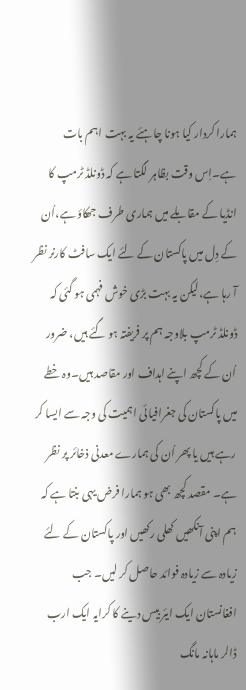ہمارا کردار کیا ہونا چاہئے یہ بہت اہم بات ہے۔اِس وقت بظاہر لگتا ہے کہ ڈونلڈ ٹرمپ کا انڈیا کے مقابلے میں ہماری طرف جھکاؤ ہے،اُن کے دِل میں پاکستان کے لئے ایک سافٹ کارنر نظر آ رہا ہے،لیکن یہ بہت بڑی خوش فہمی ہو گئی کہ ڈونلڈ ٹرمپ بلاوجہ ہم پر فریفتہ ہو گئے ہیں، ضرور اُن کے کچھ اپنے اہداف اور مقاصد ہیں۔وہ خطے میں پاکستان کی جغرافیائی اہمیت کی وجہ سے ایسا کر رہے ہیں یا پھر اُن کی ہمارے معدنی ذخائر پر نظر ہے۔ مقصد کچھ بھی ہو ہمارا فرض یہی بنتا ہے کہ ہم اپنی آنکھیں کھلی رکھیں اور پاکستان کے لئے زیادہ سے زیادہ فوائد حاصل کر لیں۔ جب افغانستان ایک ایئر بیس دینے کا کرایہ ایک ارب ڈالر ماہانہ مانگ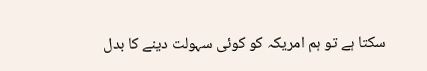سکتا ہے تو ہم امریکہ کو کوئی سہولت دینے کا بدل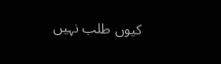کیوں طلب نہیں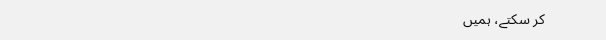کر سکتے، ہمیں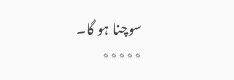سوچنا ہو گا۔
٭٭٭٭٭